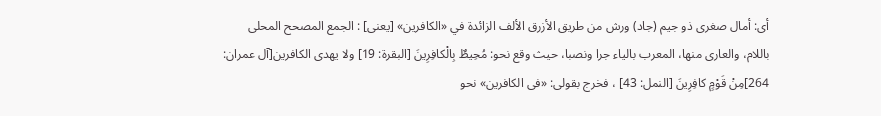أى: أمال صغرى ذو جيم (جاد) ورش من طريق الأزرق الألف الزائدة في «الكافرين» [يعنى] : الجمع المصحح المحلى باللام، والعارى منها، المعرب بالياء جرا ونصبا، حيث وقع نحو: مُحِيطٌ بِالْكافِرِينَ [البقرة: 19] ولا يهدى الكافرين[آل عمران:
264]مِنْ قَوْمٍ كافِرِينَ [النمل: 43] ، فخرج بقولى: «فى الكافرين» نحو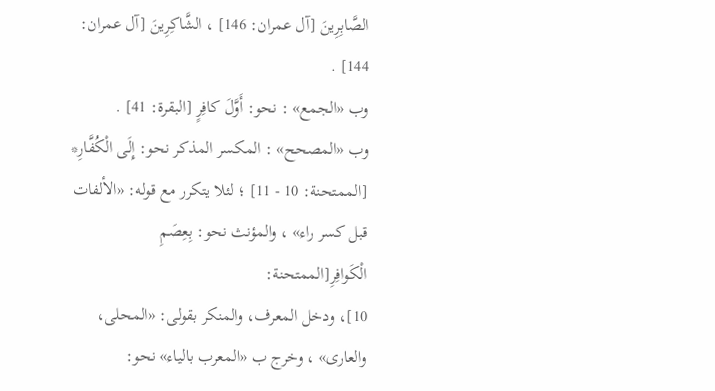الصَّابِرِينَ [آل عمران: 146] ، الشَّاكِرِينَ [آل عمران: 144] .
وب «الجمع» : نحو: أَوَّلَ كافِرٍ [البقرة: 41] .
وب «المصحح» : المكسر المذكر نحو: إِلَى الْكُفَّارِ* [الممتحنة: 10 - 11] ؛ لئلا يتكرر مع قوله: «الألفات قبل كسر راء» ، والمؤنث نحو: بِعِصَمِ الْكَوافِرِ[الممتحنة:
10]، ودخل المعرف، والمنكر بقولى: «المحلى، والعارى» ، وخرج ب «المعرب بالياء» نحو: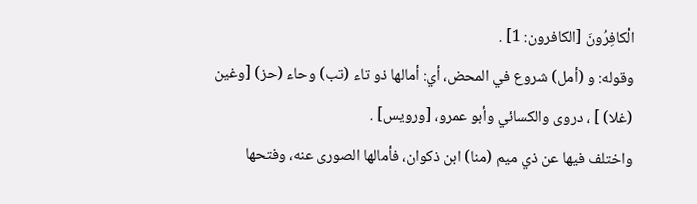الْكافِرُونَ [الكافرون: 1] .
وقوله: و (أمل) شروع في المحض، أي: أمالها ذو تاء (تب) وحاء (حز) [وغين (غلا) ] ، دروى والكسائي وأبو عمرو، [ورويس] .
واختلف فيها عن ذي ميم (منا) ابن ذكوان، فأمالها الصورى عنه، وفتحها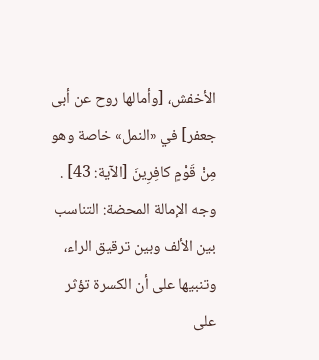الأخفش، [وأمالها روح عن أبى جعفر] في «النمل» خاصة وهو مِنْ قَوْمٍ كافِرِينَ [الآية: 43] .
وجه الإمالة المحضة: التناسب بين الألف وبين ترقيق الراء، وتنبيها على أن الكسرة تؤثر على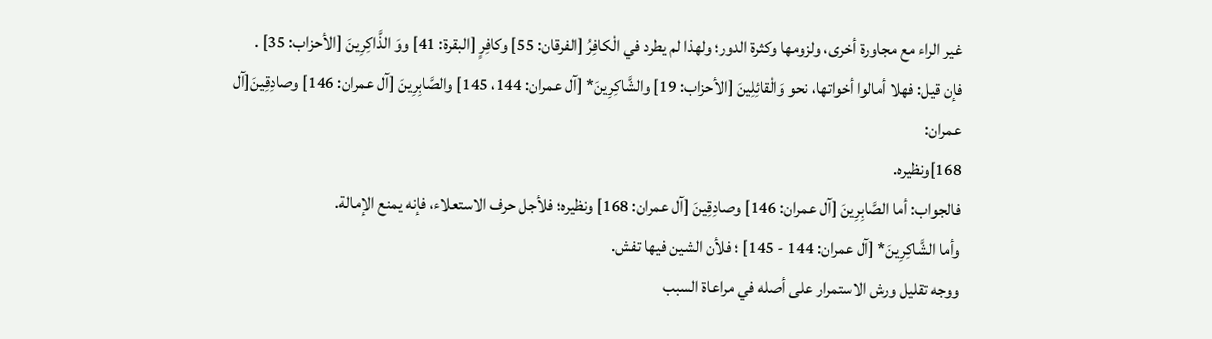غير الراء مع مجاورة أخرى، ولزومها وكثرة الدور؛ ولهذا لم يطرد في الْكافِرُ [الفرقان: 55] وكافِرٍ [البقرة: 41] ووَ الذَّاكِرِينَ [الأحزاب: 35] .
فإن قيل: فهلا أمالوا أخواتها، نحو وَالْقائِلِينَ [الأحزاب: 19] والشَّاكِرِينَ* [آل عمران: 144، 145] والصَّابِرِينَ [آل عمران: 146] وصادِقِينَ[آل عمران:
168]ونظيره.
فالجواب: أما الصَّابِرِينَ [آل عمران: 146] وصادِقِينَ [آل عمران: 168] ونظيره؛ فلأجل حرف الاستعلاء، فإنه يمنع الإمالة.
وأما الشَّاكِرِينَ* [آل عمران: 144 - 145] ؛ فلأن الشين فيها تفش.
ووجه تقليل ورش الاستمرار على أصله في مراعاة السبب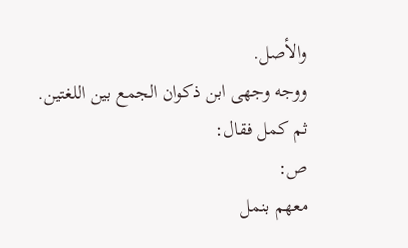والأصل.
ووجه وجهى ابن ذكوان الجمع بين اللغتين.
ثم كمل فقال:
ص:
معهم بنمل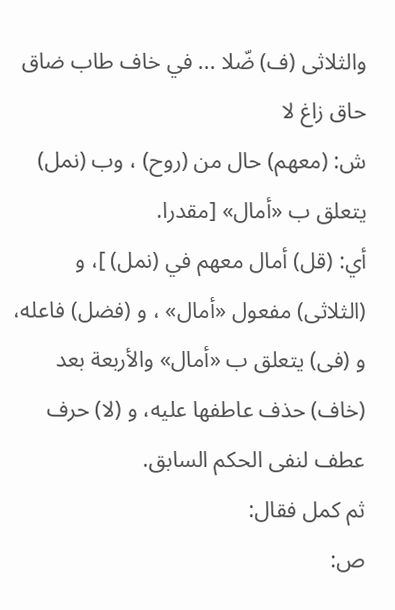والثلاثى (ف) ضّلا ... في خاف طاب ضاق حاق زاغ لا
ش: (معهم) حال من (روح) ، وب (نمل) يتعلق ب «أمال» [مقدرا.
أي: (قل) أمال معهم في (نمل) ]، و (الثلاثى) مفعول «أمال» ، و (فضل) فاعله، و (فى) يتعلق ب «أمال» والأربعة بعد (خاف) حذف عاطفها عليه، و (لا) حرف عطف لنفى الحكم السابق.
ثم كمل فقال:
ص: